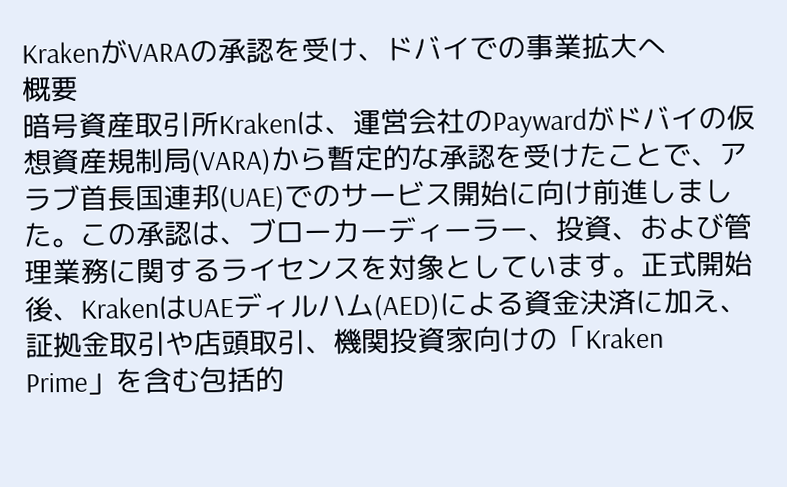KrakenがVARAの承認を受け、ドバイでの事業拡大へ
概要
暗号資産取引所Krakenは、運営会社のPaywardがドバイの仮想資産規制局(VARA)から暫定的な承認を受けたことで、アラブ首長国連邦(UAE)でのサービス開始に向け前進しました。この承認は、ブローカーディーラー、投資、および管理業務に関するライセンスを対象としています。正式開始後、KrakenはUAEディルハム(AED)による資金決済に加え、証拠金取引や店頭取引、機関投資家向けの「Kraken Prime」を含む包括的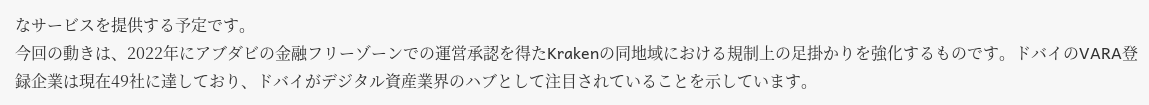なサービスを提供する予定です。
今回の動きは、2022年にアブダビの金融フリーゾーンでの運営承認を得たKrakenの同地域における規制上の足掛かりを強化するものです。ドバイのVARA登録企業は現在49社に達しており、ドバイがデジタル資産業界のハブとして注目されていることを示しています。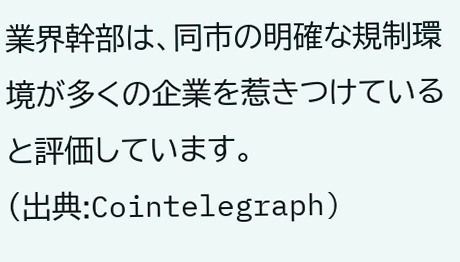業界幹部は、同市の明確な規制環境が多くの企業を惹きつけていると評価しています。
(出典:Cointelegraph)